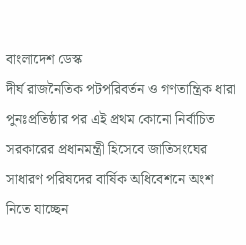বাংলাদেশ ডেস্ক
দীর্ঘ রাজনৈতিক পটপরিবর্তন ও গণতান্ত্রিক ধারা পুনঃপ্রতিষ্ঠার পর এই প্রথম কোনো নির্বাচিত সরকারের প্রধানমন্ত্রী হিসেবে জাতিসংঘের সাধারণ পরিষদের বার্ষিক অধিবেশনে অংশ নিতে যাচ্ছেন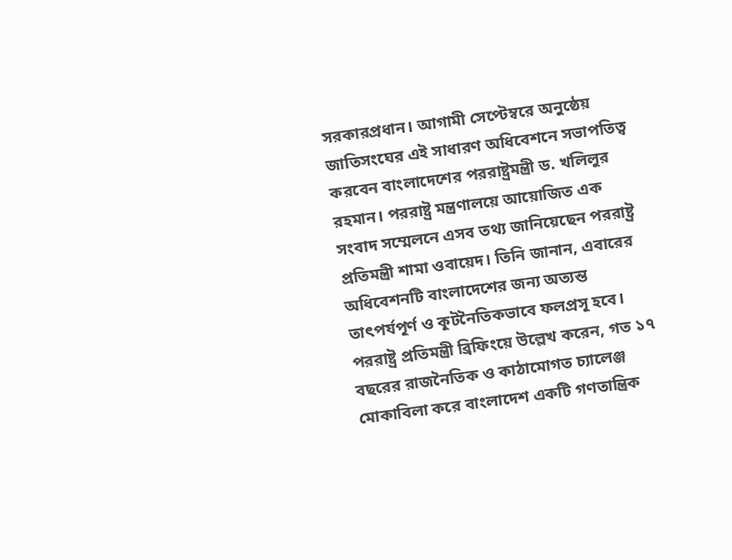সরকারপ্রধান। আগামী সেপ্টেম্বরে অনুষ্ঠেয় জাতিসংঘের এই সাধারণ অধিবেশনে সভাপতিত্ব করবেন বাংলাদেশের পররাষ্ট্রমন্ত্রী ড. খলিলুর রহমান। পররাষ্ট্র মন্ত্রণালয়ে আয়োজিত এক সংবাদ সম্মেলনে এসব তথ্য জানিয়েছেন পররাষ্ট্র প্রতিমন্ত্রী শামা ওবায়েদ। তিনি জানান, এবারের অধিবেশনটি বাংলাদেশের জন্য অত্যন্ত তাৎপর্যপূর্ণ ও কূটনৈতিকভাবে ফলপ্রসূ হবে।
পররাষ্ট্র প্রতিমন্ত্রী ব্রিফিংয়ে উল্লেখ করেন, গত ১৭ বছরের রাজনৈতিক ও কাঠামোগত চ্যালেঞ্জ মোকাবিলা করে বাংলাদেশ একটি গণতান্ত্রিক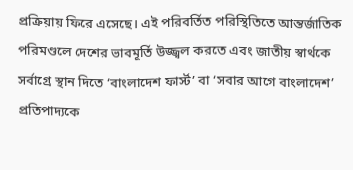প্রক্রিয়ায় ফিরে এসেছে। এই পরিবর্তিত পরিস্থিতিতে আন্তর্জাতিক পরিমণ্ডলে দেশের ভাবমূর্তি উজ্জ্বল করতে এবং জাতীয় স্বার্থকে সর্বাগ্রে স্থান দিতে ‘বাংলাদেশ ফার্স্ট’ বা ‘সবার আগে বাংলাদেশ’ প্রতিপাদ্যকে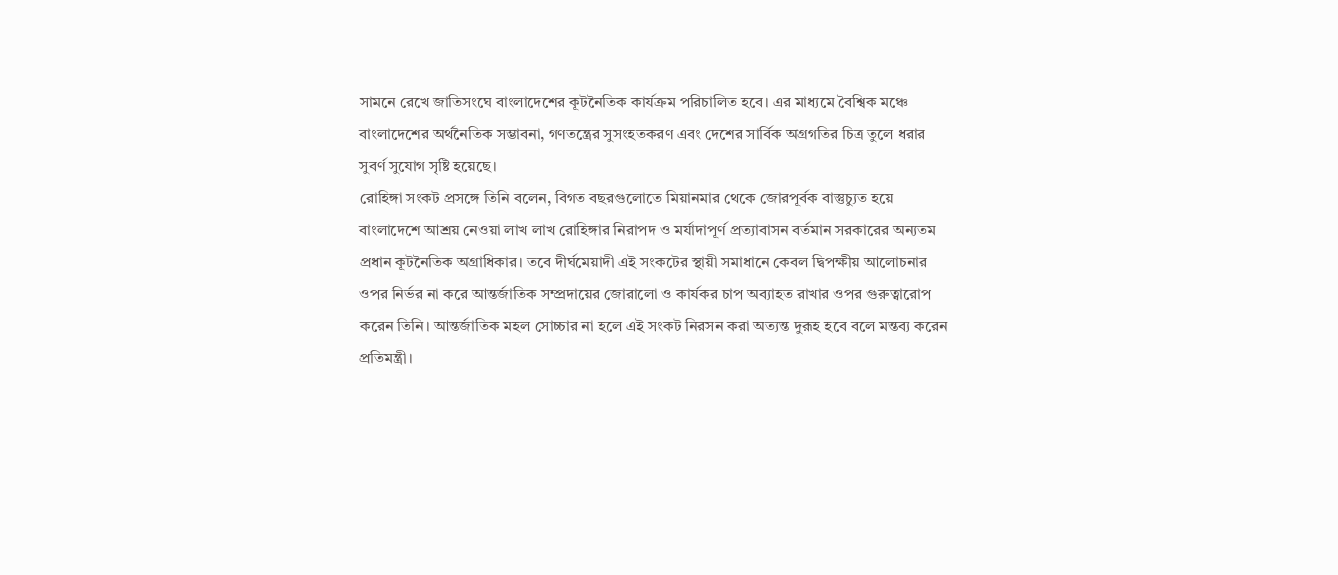সামনে রেখে জাতিসংঘে বাংলাদেশের কূটনৈতিক কার্যক্রম পরিচালিত হবে। এর মাধ্যমে বৈশ্বিক মঞ্চে বাংলাদেশের অর্থনৈতিক সম্ভাবনা, গণতন্ত্রের সুসংহতকরণ এবং দেশের সার্বিক অগ্রগতির চিত্র তুলে ধরার সুবর্ণ সুযোগ সৃষ্টি হয়েছে।
রোহিঙ্গা সংকট প্রসঙ্গে তিনি বলেন, বিগত বছরগুলোতে মিয়ানমার থেকে জোরপূর্বক বাস্তুচ্যুত হয়ে বাংলাদেশে আশ্রয় নেওয়া লাখ লাখ রোহিঙ্গার নিরাপদ ও মর্যাদাপূর্ণ প্রত্যাবাসন বর্তমান সরকারের অন্যতম প্রধান কূটনৈতিক অগ্রাধিকার। তবে দীর্ঘমেয়াদী এই সংকটের স্থায়ী সমাধানে কেবল দ্বিপক্ষীয় আলোচনার ওপর নির্ভর না করে আন্তর্জাতিক সম্প্রদায়ের জোরালো ও কার্যকর চাপ অব্যাহত রাখার ওপর গুরুত্বারোপ করেন তিনি। আন্তর্জাতিক মহল সোচ্চার না হলে এই সংকট নিরসন করা অত্যন্ত দুরূহ হবে বলে মন্তব্য করেন প্রতিমন্ত্রী।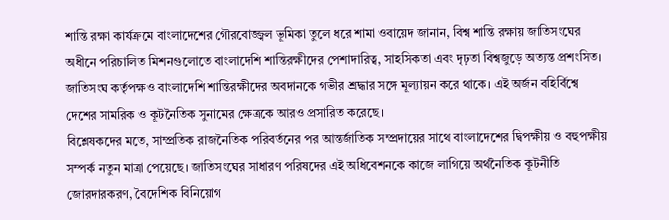শান্তি রক্ষা কার্যক্রমে বাংলাদেশের গৌরবোজ্জ্বল ভূমিকা তুলে ধরে শামা ওবায়েদ জানান, বিশ্ব শান্তি রক্ষায় জাতিসংঘের অধীনে পরিচালিত মিশনগুলোতে বাংলাদেশি শান্তিরক্ষীদের পেশাদারিত্ব, সাহসিকতা এবং দৃঢ়তা বিশ্বজুড়ে অত্যন্ত প্রশংসিত। জাতিসংঘ কর্তৃপক্ষও বাংলাদেশি শান্তিরক্ষীদের অবদানকে গভীর শ্রদ্ধার সঙ্গে মূল্যায়ন করে থাকে। এই অর্জন বহির্বিশ্বে দেশের সামরিক ও কূটনৈতিক সুনামের ক্ষেত্রকে আরও প্রসারিত করেছে।
বিশ্লেষকদের মতে, সাম্প্রতিক রাজনৈতিক পরিবর্তনের পর আন্তর্জাতিক সম্প্রদায়ের সাথে বাংলাদেশের দ্বিপক্ষীয় ও বহুপক্ষীয় সম্পর্ক নতুন মাত্রা পেয়েছে। জাতিসংঘের সাধারণ পরিষদের এই অধিবেশনকে কাজে লাগিয়ে অর্থনৈতিক কূটনীতি জোরদারকরণ, বৈদেশিক বিনিয়োগ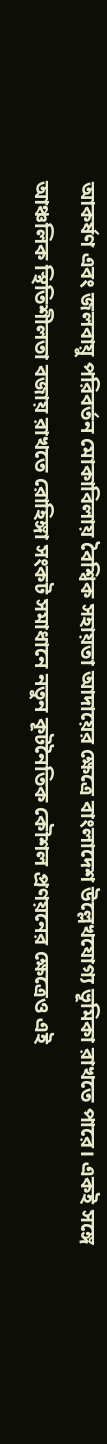আকর্ষণ এবং জলবায়ু পরিবর্তন মোকাবিলায় বৈশ্বিক সহায়তা আদায়ের ক্ষেত্রে বাংলাদেশ উল্লেখযোগ্য ভূমিকা রাখতে পারে। একই সঙ্গে আঞ্চলিক স্থিতিশীলতা বজায় রাখতে রোহিঙ্গা সংকট সমাধানে নতুন কূটনৈতিক কৌশল প্রণয়নের ক্ষেত্রেও এই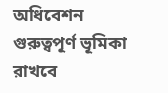অধিবেশন গুরুত্বপূর্ণ ভূমিকা রাখবে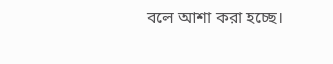বলে আশা করা হচ্ছে।